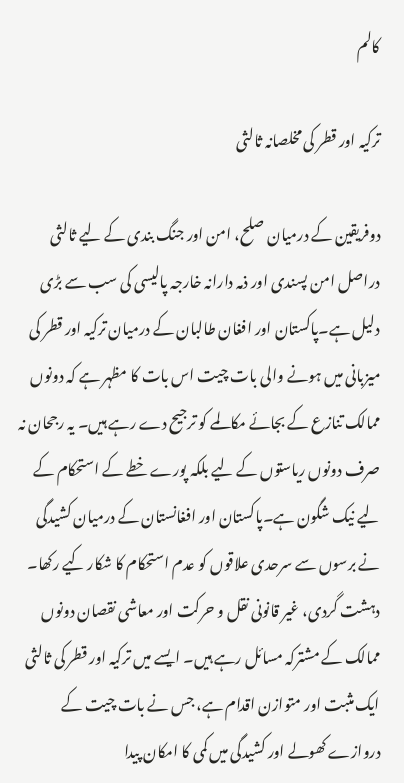کالم

ترکیہ اور قطر کی مخلصانہ ثالثی

دوفریقین کے درمیان صلح، امن اور جنگ بندی کے لیے ثالثی دراصل امن پسندی اور ذمہ دارانہ خارجہ پالیسی کی سب سے بڑی دلیل ہے۔پاکستان اور افغان طالبان کے درمیان ترکیہ اور قطر کی میزبانی میں ہونے والی بات چیت اس بات کا مظہر ہے کہ دونوں ممالک تنازع کے بجائے مکالمے کو ترجیح دے رہے ہیں۔ یہ رجحان نہ صرف دونوں ریاستوں کے لیے بلکہ پورے خطے کے استحکام کے لیے نیک شگون ہے۔پاکستان اور افغانستان کے درمیان کشیدگی نے برسوں سے سرحدی علاقوں کو عدم استحکام کا شکار کیے رکھا۔ دہشت گردی، غیر قانونی نقل و حرکت اور معاشی نقصان دونوں ممالک کے مشترکہ مسائل رہے ہیں۔ ایسے میں ترکیہ اور قطر کی ثالثی ایک مثبت اور متوازن اقدام ہے، جس نے بات چیت کے دروازے کھولے اور کشیدگی میں کمی کا امکان پیدا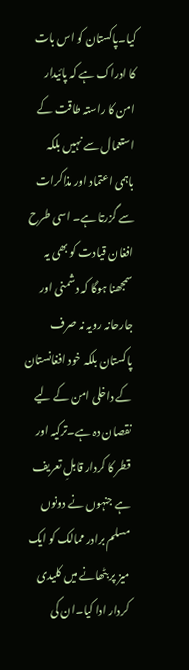کیا۔پاکستان کو اس بات کا ادراک ہے کہ پائیدار امن کا راستہ طاقت کے استعمال سے نہیں بلکہ باہمی اعتماد اور مذاکرات سے گزرتا ہے۔ اسی طرح افغان قیادت کو بھی یہ سمجھنا ہوگا کہ دشمنی اور جارحانہ رویہ نہ صرف پاکستان بلکہ خود افغانستان کے داخلی امن کے لیے نقصان دہ ہے۔ترکیہ اور قطر کا کردار قابلِ تعریف ہے جنہوں نے دونوں مسلم برادر ممالک کو ایک میز پر بٹھانے میں کلیدی کردار ادا کیا۔ان کی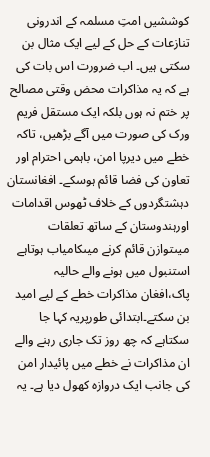کوششیں امتِ مسلمہ کے اندرونی تنازعات کے حل کے لیے ایک مثال بن سکتی ہیں۔ اب ضرورت اس بات کی ہے کہ یہ مذاکرات محض وقتی مصالح پر ختم نہ ہوں بلکہ ایک مستقل فریم ورک کی صورت میں آگے بڑھیں، تاکہ خطے میں دیرپا امن، باہمی احترام اور تعاون کی فضا قائم ہوسکے۔ افغانستان دہشتگردوں کے خلاف ٹھوس اقدامات اورہندوستان کے ساتھ تعلقات میںتوازن قائم کرنے میںکامیاب ہوتاہے استنبول میں ہونے والے حالیہ پاک،افغان مذاکرات خطے کے لیے امید بن سکتے۔ابتدائی طورپریہ کہا جا سکتاہے کہ چھ روز تک جاری رہنے والے ان مذاکرات نے خطے میں پائیدار امن کی جانب ایک دروازہ کھول دیا ہے۔ یہ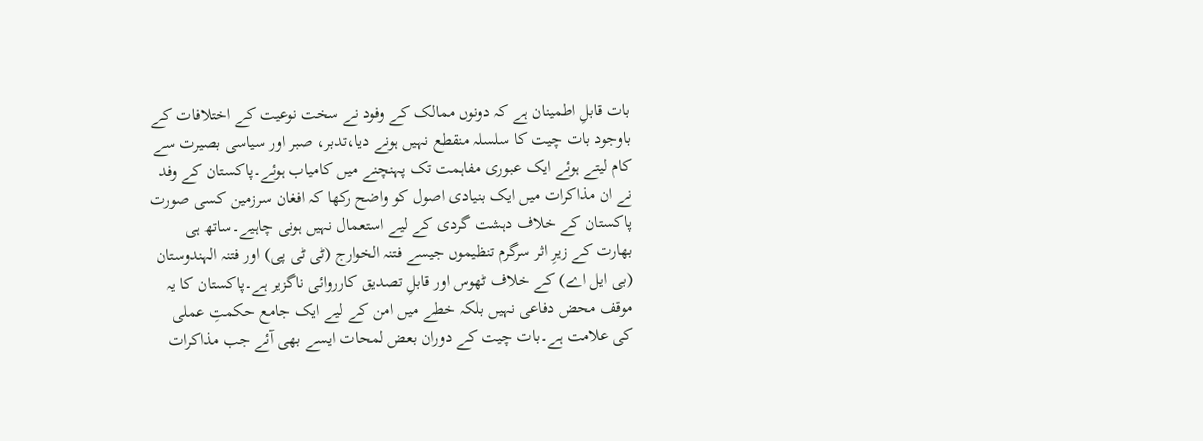بات قابلِ اطمینان ہے کہ دونوں ممالک کے وفود نے سخت نوعیت کے اختلافات کے باوجود بات چیت کا سلسلہ منقطع نہیں ہونے دیا،تدبر، صبر اور سیاسی بصیرت سے کام لیتے ہوئے ایک عبوری مفاہمت تک پہنچنے میں کامیاب ہوئے۔پاکستان کے وفد نے ان مذاکرات میں ایک بنیادی اصول کو واضح رکھا کہ افغان سرزمین کسی صورت پاکستان کے خلاف دہشت گردی کے لیے استعمال نہیں ہونی چاہیے۔ساتھ ہی بھارت کے زیرِ اثر سرگرم تنظیموں جیسے فتنہ الخوارج (ٹی ٹی پی) اور فتنہ الہندوستان (بی ایل اے) کے خلاف ٹھوس اور قابلِ تصدیق کارروائی ناگزیر ہے۔پاکستان کا یہ موقف محض دفاعی نہیں بلکہ خطے میں امن کے لیے ایک جامع حکمتِ عملی کی علامت ہے۔بات چیت کے دوران بعض لمحات ایسے بھی آئے جب مذاکرات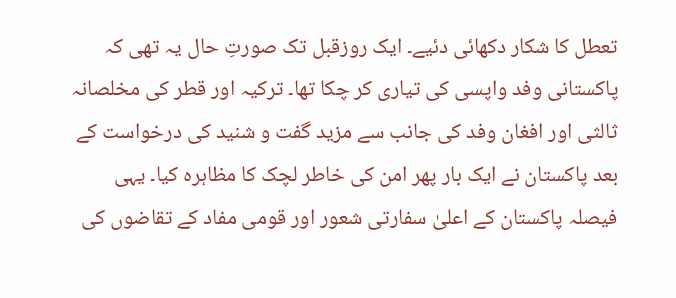تعطل کا شکار دکھائی دئیے۔ ایک روزقبل تک صورتِ حال یہ تھی کہ پاکستانی وفد واپسی کی تیاری کر چکا تھا۔ ترکیہ اور قطر کی مخلصانہ ثالثی اور افغان وفد کی جانب سے مزید گفت و شنید کی درخواست کے بعد پاکستان نے ایک بار پھر امن کی خاطر لچک کا مظاہرہ کیا۔ یہی فیصلہ پاکستان کے اعلیٰ سفارتی شعور اور قومی مفاد کے تقاضوں کی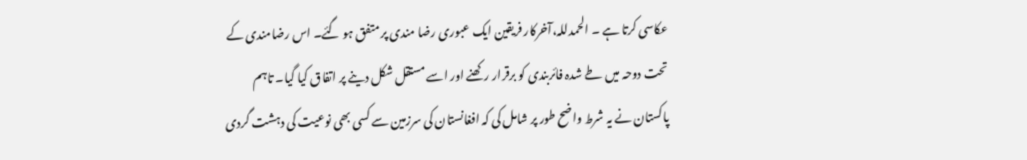عکاسی کرتا ہے ۔ الحمدللہ،آخرکار فریقین ایک عبوری رضا مندی پر متفق ہو گئے۔ اس رضامندی کے تحت دوحہ میں طے شدہ فائربندی کو برقرار رکھنے اور اسے مستقل شکل دینے پر اتفاق کیا گیا۔ تاہم پاکستان نے یہ شرط واضح طور پر شامل کی کہ افغانستان کی سرزمین سے کسی بھی نوعیت کی دہشت گردی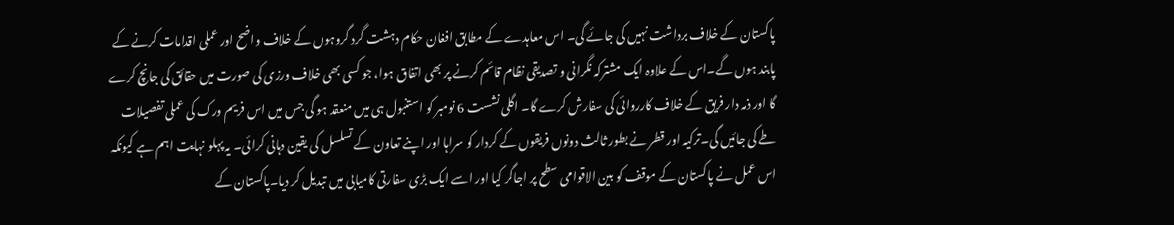پاکستان کے خلاف برداشت نہیں کی جائے گی۔ اس معاہدے کے مطابق افغان حکام دہشت گرد گروہوں کے خلاف واضح اور عملی اقدامات کرنے کے پابند ہوں گے۔اس کے علاوہ ایک مشترکہ نگرانی و تصدیقی نظام قائم کرنے پر بھی اتفاق ہوا، جو کسی بھی خلاف ورزی کی صورت میں حقائق کی جانچ کرے گا اور ذمہ دار فریق کے خلاف کارروائی کی سفارش کرے گا۔ اگلی نشست 6 نومبر کو استنبول ہی میں منعقد ہو گی جس میں اس فریم ورک کی عملی تفصیلات طے کی جائیں گی۔ترکیہ اور قطر نے بطور ثالث دونوں فریقوں کے کردار کو سراہا اور اپنے تعاون کے تسلسل کی یقین دہانی کرائی۔ یہ پہلو نہایت اہم ہے کیونکہ اس عمل نے پاکستان کے موقف کو بین الاقوامی سطح پر اجاگر کیا اور اسے ایک بڑی سفارتی کامیابی میں تبدیل کر دیا۔پاکستان کے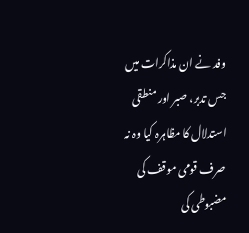وفد نے ان مذاکرات میں جس تدبر، صبر اور منطقی استدلال کا مظاہرہ کیا وہ نہ صرف قومی موقف کی مضبوطی کی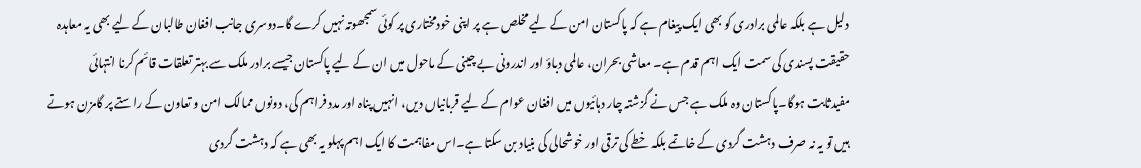دلیل ہے بلکہ عالمی برادری کو بھی ایک پیغام ہے کہ پاکستان امن کے لیے مخلص ہے پر اپنی خودمختاری پر کوئی سمجھوتہ نہیں کرے گا۔دوسری جانب افغان طالبان کے لیے بھی یہ معاہدہ حقیقت پسندی کی سمت ایک اہم قدم ہے۔ معاشی بحران، عالمی دباؤ اور اندرونی بے چینی کے ماحول میں ان کے لیے پاکستان جیسے برادر ملک سے بہتر تعلقات قائم کرنا انتہائی مفیدثابت ہوگا۔پاکستان وہ ملک ہے جس نے گزشتہ چار دہائیوں میں افغان عوام کے لیے قربانیاں دیں، انہیں پناہ اور مدد فراہم کی، دونوں ممالک امن و تعاون کے راستے پر گامزن ہوتے ہیں تو یہ نہ صرف دہشت گردی کے خاتمے بلکہ خطے کی ترقی اور خوشحالی کی بنیاد بن سکتا ہے۔اس مفاہمت کا ایک اہم پہلو یہ بھی ہے کہ دہشت گردی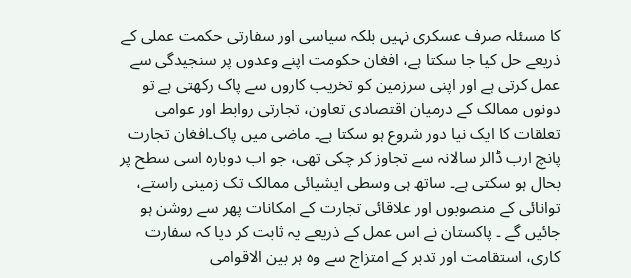کا مسئلہ صرف عسکری نہیں بلکہ سیاسی اور سفارتی حکمت عملی کے ذریعے حل کیا جا سکتا ہے، افغان حکومت اپنے وعدوں پر سنجیدگی سے عمل کرتی ہے اور اپنی سرزمین کو تخریب کاروں سے پاک رکھتی ہے تو دونوں ممالک کے درمیان اقتصادی تعاون، تجارتی روابط اور عوامی تعلقات کا ایک نیا دور شروع ہو سکتا ہے۔ ماضی میں پاک۔افغان تجارت پانچ ارب ڈالر سالانہ سے تجاوز کر چکی تھی، جو اب دوبارہ اسی سطح پر بحال ہو سکتی ہے۔ ساتھ ہی وسطی ایشیائی ممالک تک زمینی راستے، توانائی کے منصوبوں اور علاقائی تجارت کے امکانات پھر سے روشن ہو جائیں گے ۔ پاکستان نے اس عمل کے ذریعے یہ ثابت کر دیا کہ سفارت کاری، استقامت اور تدبر کے امتزاج سے وہ ہر بین الاقوامی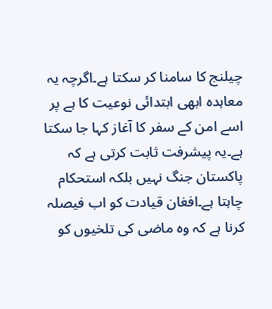چیلنج کا سامنا کر سکتا ہے۔اگرچہ یہ معاہدہ ابھی ابتدائی نوعیت کا ہے پر اسے امن کے سفر کا آغاز کہا جا سکتا ہے۔یہ پیشرفت ثابت کرتی ہے کہ پاکستان جنگ نہیں بلکہ استحکام چاہتا ہے۔افغان قیادت کو اب فیصلہ کرنا ہے کہ وہ ماضی کی تلخیوں کو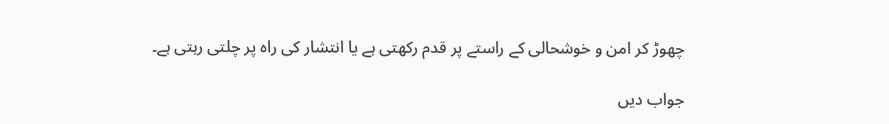چھوڑ کر امن و خوشحالی کے راستے پر قدم رکھتی ہے یا انتشار کی راہ پر چلتی رہتی ہے۔

جواب دیں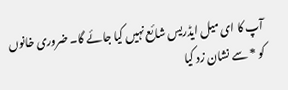آپ کا ای میل ایڈریس شائع نہیں کیا جائے گا۔ ضروری خانوں کو * سے نشان زد کیا